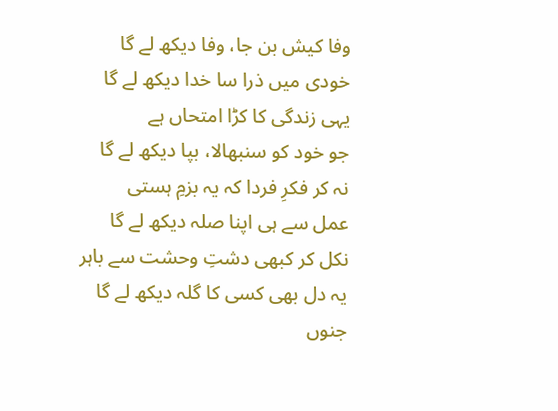وفا کیش بن جا، وفا دیکھ لے گا
خودی میں ذرا سا خدا دیکھ لے گا
یہی زندگی کا کڑا امتحاں ہے
جو خود کو سنبھالا، بپا دیکھ لے گا
نہ کر فکرِ فردا کہ یہ بزمِ ہستی
عمل سے ہی اپنا صلہ دیکھ لے گا
نکل کر کبھی دشتِ وحشت سے باہر
یہ دل بھی کسی کا گلہ دیکھ لے گا
جنوں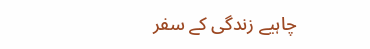چاہیے زندگی کے سفر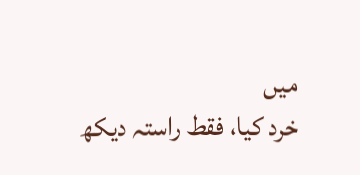میں
خرد کیا، فقط راستہ دیکھ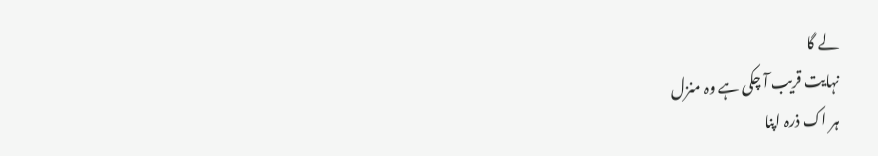لے گا
نہایت قریب آ چکی ہے وہ منزل
ہر اک ذرہ اپنا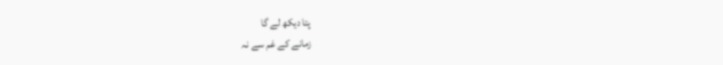پتا دیکھ لے گا
زمانے کے غم سے نہ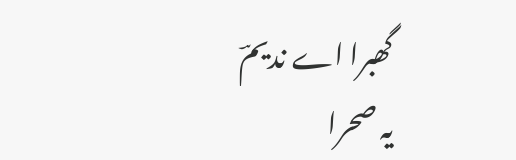گھبرا اے ندیمؔ
یہ صحرا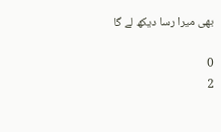بھی میرا رسا دیکھ لے گا

0
2